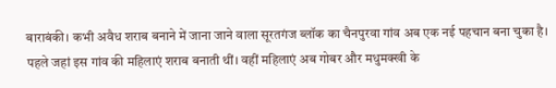बाराबंकी। कभी अवैध शराब बनाने में जाना जाने वाला सूरतगंज ब्लॉक का चैनपुरवा गांव अब एक नई पहचान बना चुका है। पहले जहां इस गांव की महिलाएं शराब बनाती थीं। वहीं महिलाएं अब गोबर और मधुमक्खी के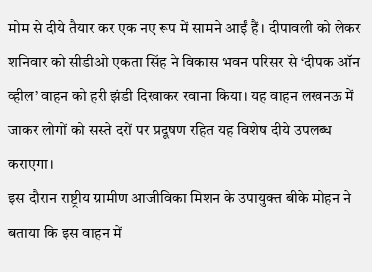मोम से दीये तैयार कर एक नए रूप में सामने आईं हैं। दीपावली को लेकर शनिवार को सीडीओ एकता सिंह ने विकास भवन परिसर से ‘दीपक ऑन व्हील’ वाहन को हरी झंडी दिखाकर रवाना किया। यह वाहन लखनऊ में जाकर लोगों को सस्ते दरों पर प्रदूषण रहित यह विशेष दीये उपलब्ध कराएगा।
इस दौरान राष्ट्रीय ग्रामीण आजीविका मिशन के उपायुक्त बीके मोहन ने बताया कि इस वाहन में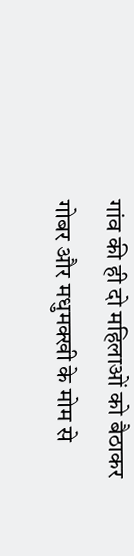गांव की ही दो महिलाओं को बैठाकर गोबर और मधुमक्खी के मोम से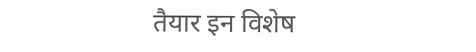तैयार इन विशेष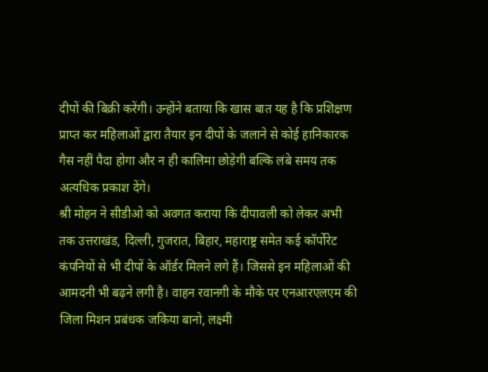दीपों की बिक्री करेंगी। उन्होंने बताया कि खास बात यह है कि प्रशिक्षण प्राप्त कर महिलाओं द्वारा तैयार इन दीपों के जलाने से कोई हानिकारक गैस नहीं पैदा होगा और न ही कालिमा छोड़ेगी बल्कि लंबे समय तक अत्यधिक प्रकाश देंगे।
श्री मोहन ने सीडीओ को अवगत कराया कि दीपावली को लेकर अभी तक उत्तराखंड, दिल्ली, गुजरात, बिहार, महाराष्ट्र समेत कई कॉर्पोरेट कंपनियों से भी दीपों के ऑर्डर मिलने लगे हैं। जिससे इन महिलाओं की आमदनी भी बढ़ने लगी है। वाहन रवानगी के मौके पर एनआरएलएम की जिला मिशन प्रबंधक जकिया बानो, लक्ष्मी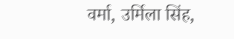वर्मा, उर्मिला सिंह,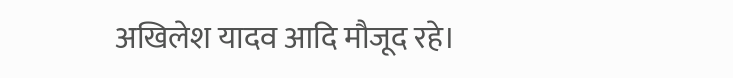अखिलेश यादव आदि मौजूद रहे।